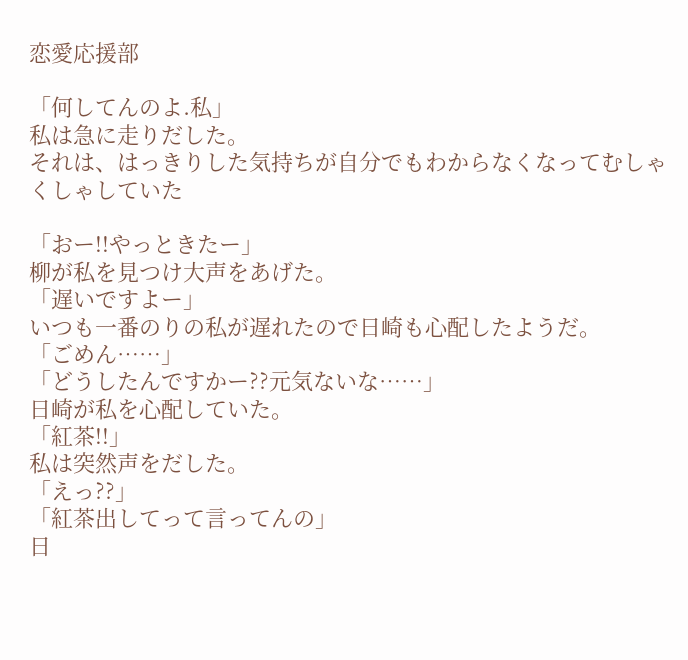恋愛応援部

「何してんのよ.私」
私は急に走りだした。
それは、はっきりした気持ちが自分でもわからなくなってむしゃくしゃしていた

「おー!!やっときたー」
柳が私を見つけ大声をあげた。
「遅いですよー」
いつも一番のりの私が遅れたので日崎も心配したようだ。
「ごめん……」
「どうしたんですかー??元気ないな……」
日崎が私を心配していた。
「紅茶!!」
私は突然声をだした。
「えっ??」
「紅茶出してって言ってんの」
日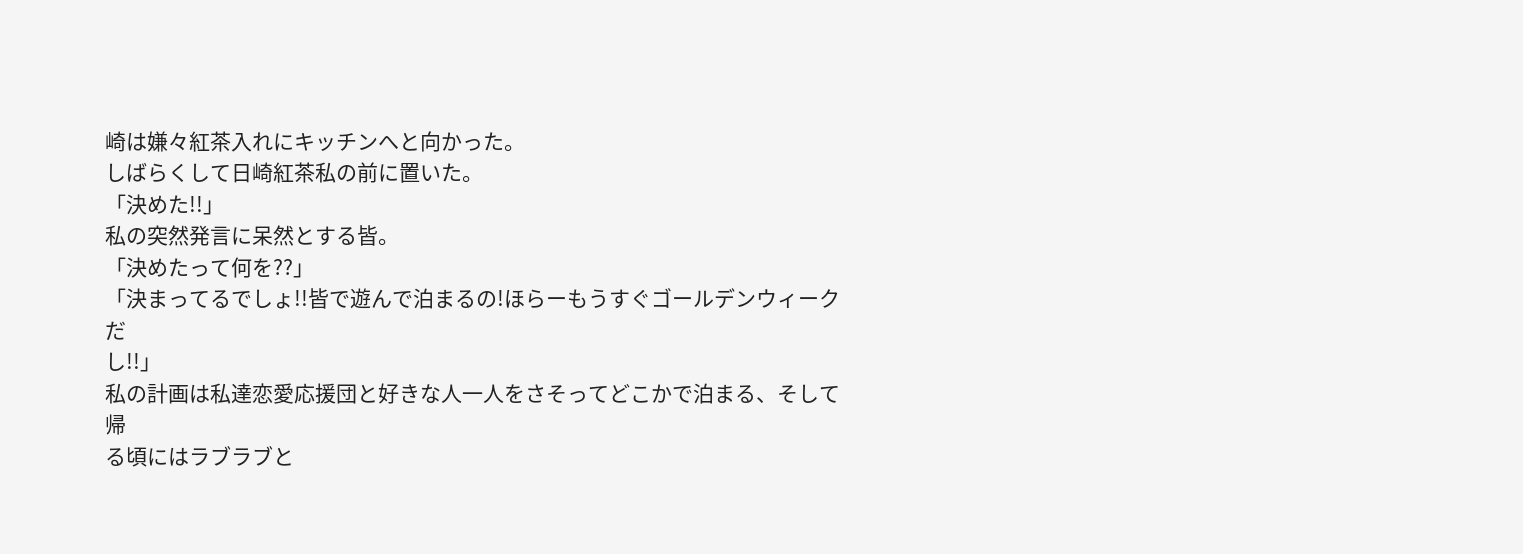崎は嫌々紅茶入れにキッチンへと向かった。
しばらくして日崎紅茶私の前に置いた。
「決めた!!」
私の突然発言に呆然とする皆。
「決めたって何を??」
「決まってるでしょ!!皆で遊んで泊まるの!ほらーもうすぐゴールデンウィークだ
し!!」
私の計画は私達恋愛応援団と好きな人一人をさそってどこかで泊まる、そして帰
る頃にはラブラブと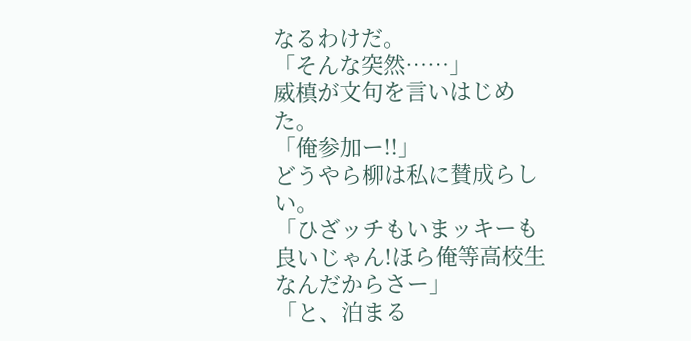なるわけだ。
「そんな突然……」
威槙が文句を言いはじめた。
「俺参加ー!!」
どうやら柳は私に賛成らしい。
「ひざッチもいまッキーも良いじゃん!ほら俺等高校生なんだからさー」
「と、泊まる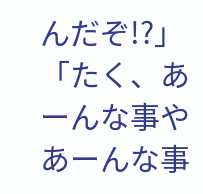んだぞ!?」
「たく、あーんな事やあーんな事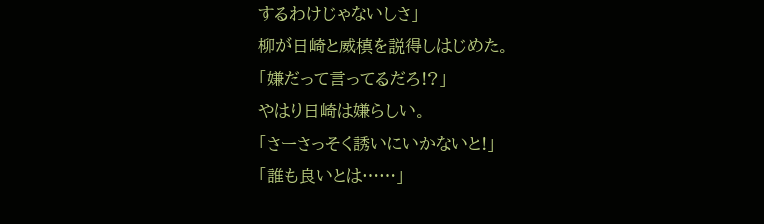するわけじゃないしさ」
柳が日崎と威槙を説得しはじめた。
「嫌だって言ってるだろ!?」
やはり日崎は嫌らしい。
「さーさっそく誘いにいかないと!」
「誰も良いとは……」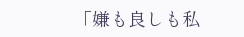「嫌も良しも私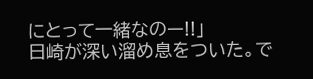にとって一緒なのー!!」
日崎が深い溜め息をついた。で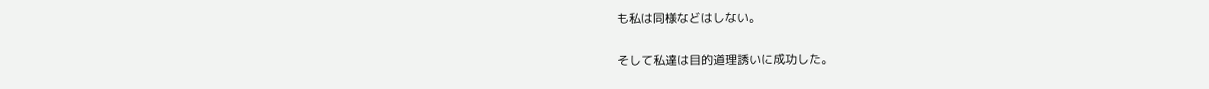も私は同様などはしない。

そして私達は目的道理誘いに成功した。